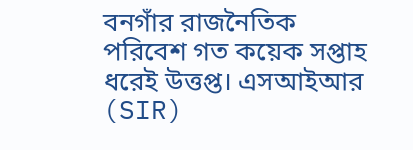বনগাঁর রাজনৈতিক পরিবেশ গত কয়েক সপ্তাহ ধরেই উত্তপ্ত। এসআইআর (SIR)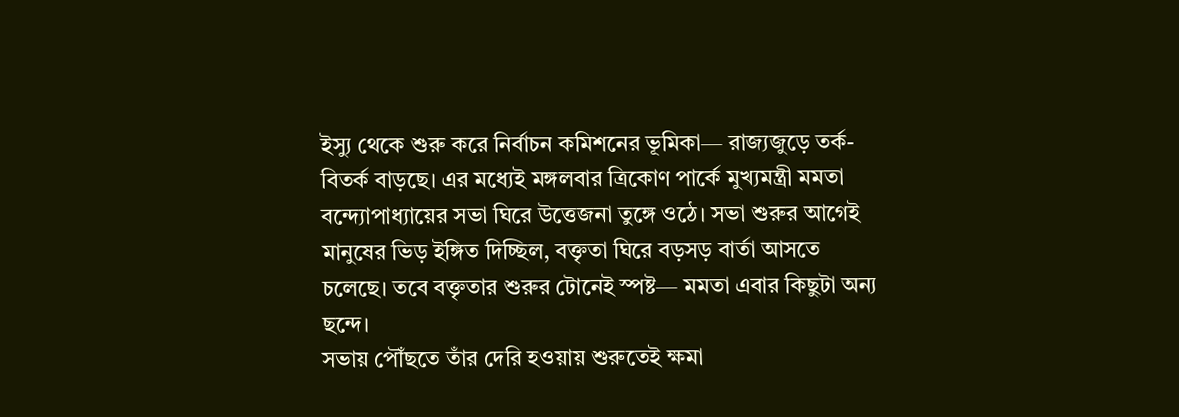ইস্যু থেকে শুরু করে নির্বাচন কমিশনের ভূমিকা— রাজ্যজুড়ে তর্ক-বিতর্ক বাড়ছে। এর মধ্যেই মঙ্গলবার ত্রিকোণ পার্কে মুখ্যমন্ত্রী মমতা বন্দ্যোপাধ্যায়ের সভা ঘিরে উত্তেজনা তুঙ্গে ওঠে। সভা শুরুর আগেই মানুষের ভিড় ইঙ্গিত দিচ্ছিল, বক্তৃতা ঘিরে বড়সড় বার্তা আসতে চলেছে। তবে বক্তৃতার শুরুর টোনেই স্পষ্ট— মমতা এবার কিছুটা অন্য ছন্দে।
সভায় পৌঁছতে তাঁর দেরি হওয়ায় শুরুতেই ক্ষমা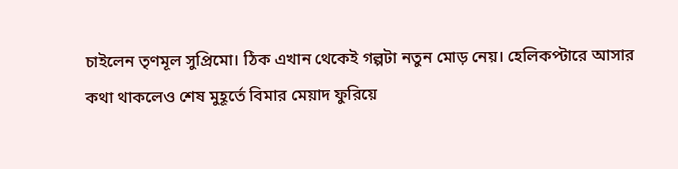চাইলেন তৃণমূল সুপ্রিমো। ঠিক এখান থেকেই গল্পটা নতুন মোড় নেয়। হেলিকপ্টারে আসার কথা থাকলেও শেষ মুহূর্তে বিমার মেয়াদ ফুরিয়ে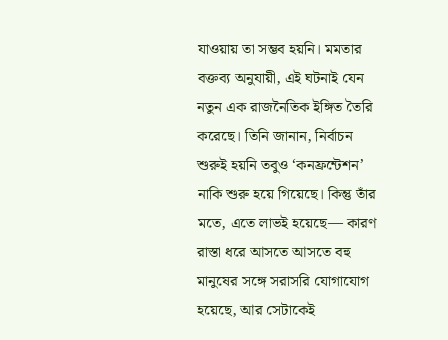যাওয়ায় তা সম্ভব হয়নি। মমতার বক্তব্য অনুযায়ী, এই ঘটনাই যেন নতুন এক রাজনৈতিক ইঙ্গিত তৈরি করেছে। তিনি জানান, নির্বাচন শুরুই হয়নি তবুও ‘কনফ্রন্টেশন’ নাকি শুরু হয়ে গিয়েছে। কিন্তু তাঁর মতে, এতে লাভই হয়েছে— কারণ রাস্তা ধরে আসতে আসতে বহু মানুষের সঙ্গে সরাসরি যোগাযোগ হয়েছে, আর সেটাকেই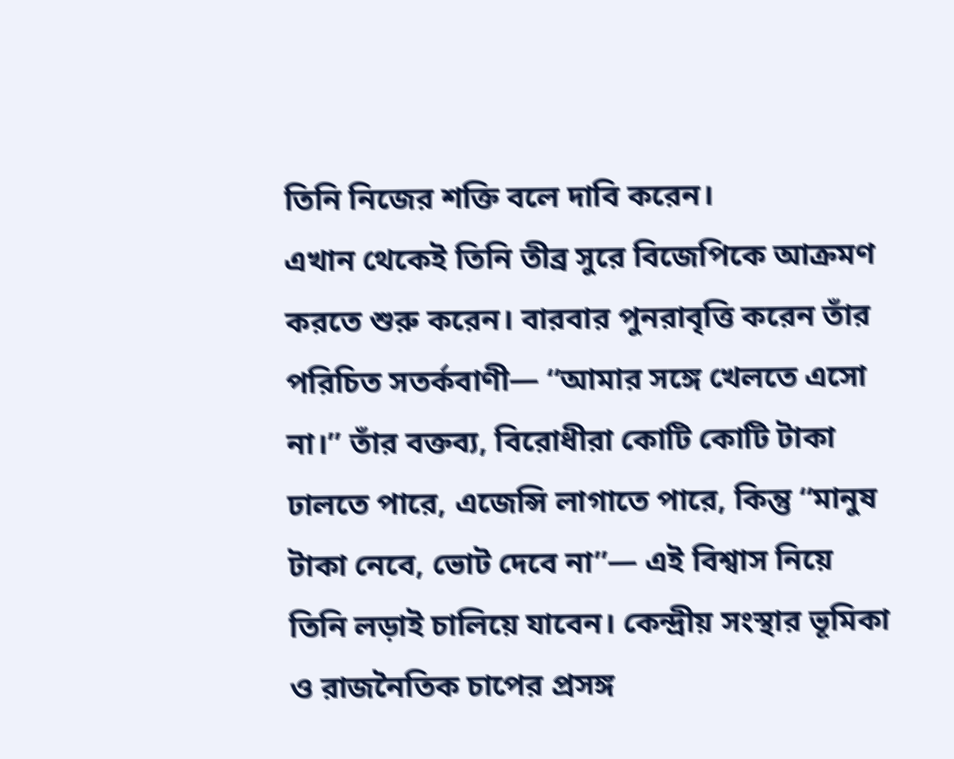তিনি নিজের শক্তি বলে দাবি করেন।
এখান থেকেই তিনি তীব্র সুরে বিজেপিকে আক্রমণ করতে শুরু করেন। বারবার পুনরাবৃত্তি করেন তাঁর পরিচিত সতর্কবাণী— “আমার সঙ্গে খেলতে এসো না।” তাঁর বক্তব্য, বিরোধীরা কোটি কোটি টাকা ঢালতে পারে, এজেন্সি লাগাতে পারে, কিন্তু “মানুষ টাকা নেবে, ভোট দেবে না”— এই বিশ্বাস নিয়ে তিনি লড়াই চালিয়ে যাবেন। কেন্দ্রীয় সংস্থার ভূমিকা ও রাজনৈতিক চাপের প্রসঙ্গ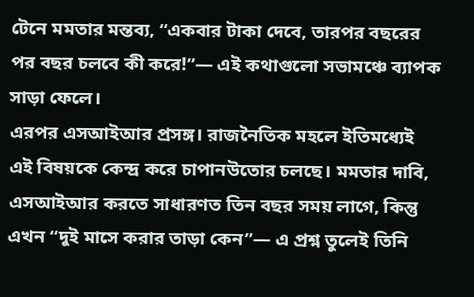টেনে মমতার মন্তব্য, “একবার টাকা দেবে, তারপর বছরের পর বছর চলবে কী করে!”— এই কথাগুলো সভামঞ্চে ব্যাপক সাড়া ফেলে।
এরপর এসআইআর প্রসঙ্গ। রাজনৈতিক মহলে ইতিমধ্যেই এই বিষয়কে কেন্দ্র করে চাপানউতোর চলছে। মমতার দাবি, এসআইআর করতে সাধারণত তিন বছর সময় লাগে, কিন্তু এখন “দুই মাসে করার তাড়া কেন”— এ প্রশ্ন তুলেই তিনি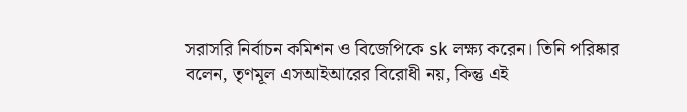সরাসরি নির্বাচন কমিশন ও বিজেপিকে sk লক্ষ্য করেন। তিনি পরিষ্কার বলেন, তৃণমূল এসআইআরের বিরোধী নয়, কিন্তু এই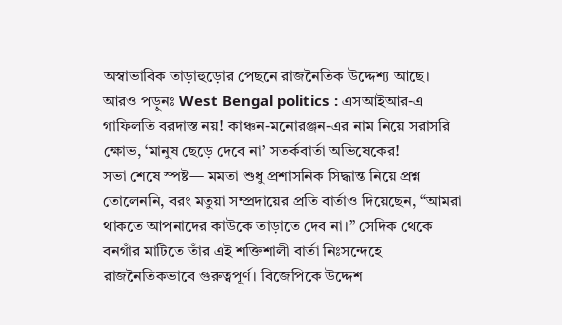অস্বাভাবিক তাড়াহুড়োর পেছনে রাজনৈতিক উদ্দেশ্য আছে।
আরও পড়ুনঃ West Bengal politics : এসআইআর-এ গাফিলতি বরদাস্ত নয়! কাঞ্চন-মনোরঞ্জন-এর নাম নিয়ে সরাসরি ক্ষোভ, ‘মানুষ ছেড়ে দেবে না’ সতর্কবার্তা অভিষেকের!
সভা শেষে স্পষ্ট— মমতা শুধু প্রশাসনিক সিদ্ধান্ত নিয়ে প্রশ্ন তোলেননি, বরং মতুয়া সম্প্রদায়ের প্রতি বার্তাও দিয়েছেন, “আমরা থাকতে আপনাদের কাউকে তাড়াতে দেব না।” সেদিক থেকে বনগাঁর মাটিতে তাঁর এই শক্তিশালী বার্তা নিঃসন্দেহে রাজনৈতিকভাবে গুরুত্বপূর্ণ। বিজেপিকে উদ্দেশ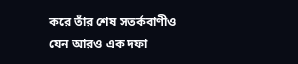করে তাঁর শেষ সতর্কবাণীও যেন আরও এক দফা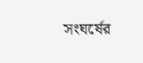সংঘর্ষের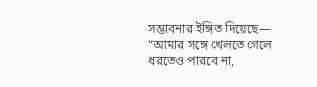সম্ভাবনার ইঙ্গিত দিয়েছে— “আমার সঙ্গে খেলতে গেলে ধরতেও পারবে না,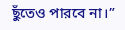ছুঁতেও পারবে না।”